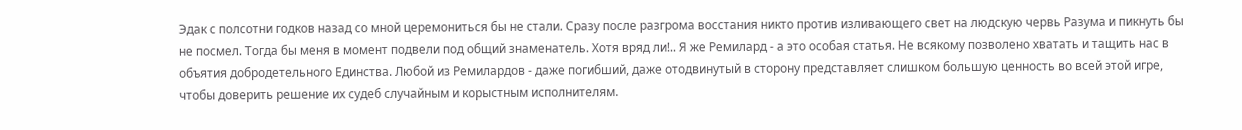Эдак с полсотни годков назад со мной церемониться бы не стали. Сразу после разгрома восстания никто против изливающего свет на людскую червь Разума и пикнуть бы не посмел. Тогда бы меня в момент подвели под общий знаменатель. Хотя вряд ли!.. Я же Ремилард - а это особая статья. Не всякому позволено хватать и тащить нас в объятия добродетельного Единства. Любой из Ремилардов - даже погибший, даже отодвинутый в сторону представляет слишком большую ценность во всей этой игре, чтобы доверить решение их судеб случайным и корыстным исполнителям.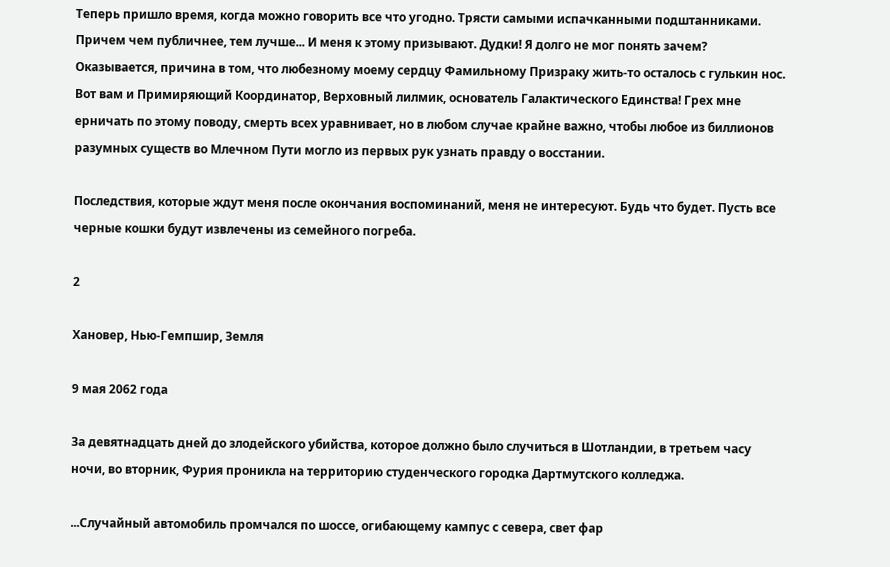Теперь пришло время, когда можно говорить все что угодно. Трясти самыми испачканными подштанниками. Причем чем публичнее, тем лучше... И меня к этому призывают. Дудки! Я долго не мог понять зачем? Оказывается, причина в том, что любезному моему сердцу Фамильному Призраку жить-то осталось с гулькин нос. Вот вам и Примиряющий Координатор, Верховный лилмик, основатель Галактического Единства! Грех мне ерничать по этому поводу, смерть всех уравнивает, но в любом случае крайне важно, чтобы любое из биллионов разумных существ во Млечном Пути могло из первых рук узнать правду о восстании.

Последствия, которые ждут меня после окончания воспоминаний, меня не интересуют. Будь что будет. Пусть все черные кошки будут извлечены из семейного погреба.

2

Хановер, Нью-Гемпшир, Земля

9 мая 2062 года

За девятнадцать дней до злодейского убийства, которое должно было случиться в Шотландии, в третьем часу ночи, во вторник, Фурия проникла на территорию студенческого городка Дартмутского колледжа.

...Случайный автомобиль промчался по шоссе, огибающему кампус с севера, свет фар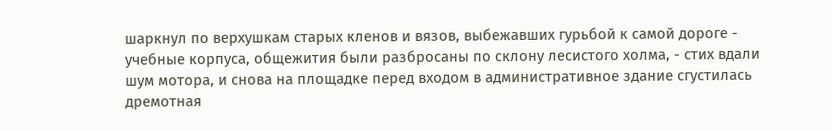шаркнул по верхушкам старых кленов и вязов, выбежавших гурьбой к самой дороге - учебные корпуса, общежития были разбросаны по склону лесистого холма, - стих вдали шум мотора, и снова на площадке перед входом в административное здание сгустилась дремотная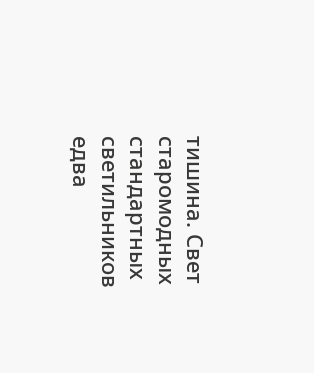тишина. Свет старомодных стандартных светильников едва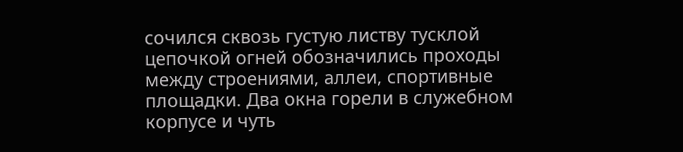сочился сквозь густую листву тусклой цепочкой огней обозначились проходы между строениями, аллеи, спортивные площадки. Два окна горели в служебном корпусе и чуть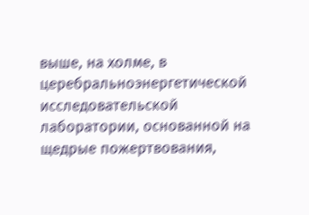выше, на холме, в церебральноэнергетической исследовательской лаборатории, основанной на щедрые пожертвования,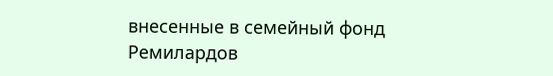внесенные в семейный фонд Ремилардов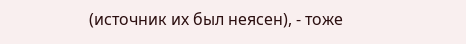(источник их был неясен), - тоже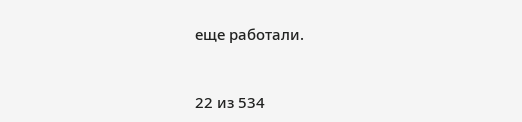еще работали.



22 из 534